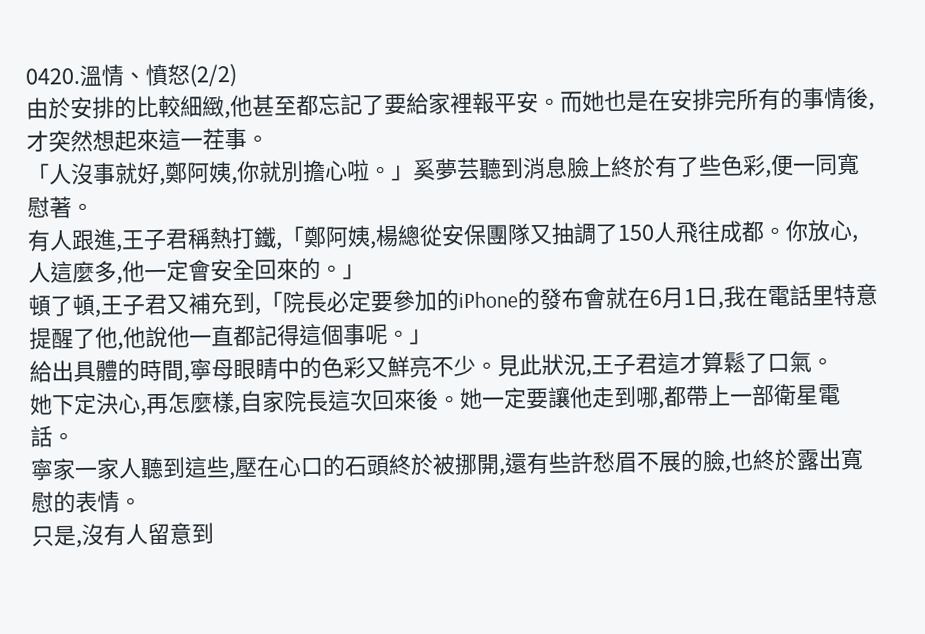0420.溫情、憤怒(2/2)
由於安排的比較細緻,他甚至都忘記了要給家裡報平安。而她也是在安排完所有的事情後,才突然想起來這一茬事。
「人沒事就好,鄭阿姨,你就別擔心啦。」奚夢芸聽到消息臉上終於有了些色彩,便一同寬慰著。
有人跟進,王子君稱熱打鐵,「鄭阿姨,楊總從安保團隊又抽調了150人飛往成都。你放心,人這麼多,他一定會安全回來的。」
頓了頓,王子君又補充到,「院長必定要參加的iPhone的發布會就在6月1日,我在電話里特意提醒了他,他說他一直都記得這個事呢。」
給出具體的時間,寧母眼睛中的色彩又鮮亮不少。見此狀況,王子君這才算鬆了口氣。
她下定決心,再怎麼樣,自家院長這次回來後。她一定要讓他走到哪,都帶上一部衛星電話。
寧家一家人聽到這些,壓在心口的石頭終於被挪開,還有些許愁眉不展的臉,也終於露出寬慰的表情。
只是,沒有人留意到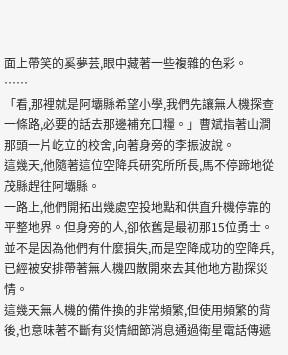面上帶笑的奚夢芸,眼中藏著一些複雜的色彩。
……
「看,那裡就是阿壩縣希望小學,我們先讓無人機探查一條路,必要的話去那邊補充口糧。」曹斌指著山澗那頭一片屹立的校舍,向著身旁的李振波說。
這幾天,他隨著這位空降兵研究所所長,馬不停蹄地從茂縣趕往阿壩縣。
一路上,他們開拓出幾處空投地點和供直升機停靠的平整地界。但身旁的人,卻依舊是最初那15位勇士。
並不是因為他們有什麼損失,而是空降成功的空降兵,已經被安排帶著無人機四散開來去其他地方勘探災情。
這幾天無人機的備件換的非常頻繁,但使用頻繁的背後,也意味著不斷有災情細節消息通過衛星電話傳遞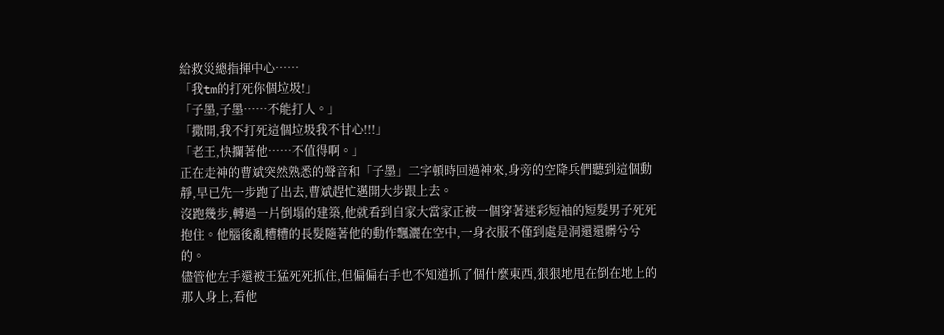給救災總指揮中心……
「我tm的打死你個垃圾!」
「子墨,子墨……不能打人。」
「撒開,我不打死這個垃圾我不甘心!!!」
「老王,快攔著他……不值得啊。」
正在走神的曹斌突然熟悉的聲音和「子墨」二字頓時回過神來,身旁的空降兵們聽到這個動靜,早已先一步跑了出去,曹斌趕忙邁開大步跟上去。
沒跑幾步,轉過一片倒塌的建築,他就看到自家大當家正被一個穿著迷彩短袖的短髮男子死死抱住。他腦後亂糟糟的長髮隨著他的動作飄灑在空中,一身衣服不僅到處是洞還還髒兮兮的。
儘管他左手還被王猛死死抓住,但偏偏右手也不知道抓了個什麼東西,狠狠地甩在倒在地上的那人身上,看他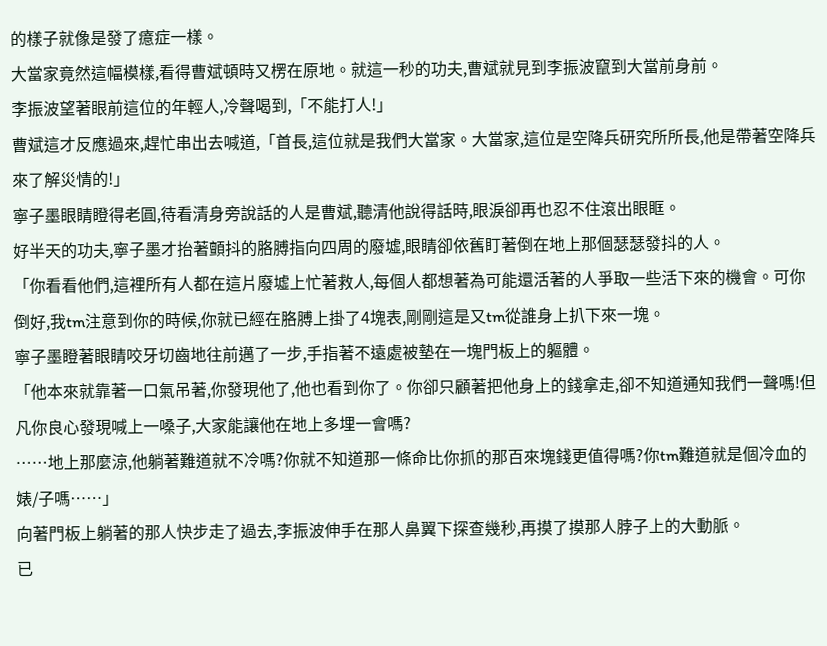的樣子就像是發了癔症一樣。
大當家竟然這幅模樣,看得曹斌頓時又楞在原地。就這一秒的功夫,曹斌就見到李振波竄到大當前身前。
李振波望著眼前這位的年輕人,冷聲喝到,「不能打人!」
曹斌這才反應過來,趕忙串出去喊道,「首長,這位就是我們大當家。大當家,這位是空降兵研究所所長,他是帶著空降兵來了解災情的!」
寧子墨眼睛瞪得老圓,待看清身旁說話的人是曹斌,聽清他說得話時,眼淚卻再也忍不住滾出眼眶。
好半天的功夫,寧子墨才抬著顫抖的胳膊指向四周的廢墟,眼睛卻依舊盯著倒在地上那個瑟瑟發抖的人。
「你看看他們,這裡所有人都在這片廢墟上忙著救人,每個人都想著為可能還活著的人爭取一些活下來的機會。可你倒好,我tm注意到你的時候,你就已經在胳膊上掛了4塊表,剛剛這是又tm從誰身上扒下來一塊。
寧子墨瞪著眼睛咬牙切齒地往前邁了一步,手指著不遠處被墊在一塊門板上的軀體。
「他本來就靠著一口氣吊著,你發現他了,他也看到你了。你卻只顧著把他身上的錢拿走,卻不知道通知我們一聲嗎!但凡你良心發現喊上一嗓子,大家能讓他在地上多埋一會嗎?
……地上那麼涼,他躺著難道就不冷嗎?你就不知道那一條命比你抓的那百來塊錢更值得嗎?你tm難道就是個冷血的婊/子嗎……」
向著門板上躺著的那人快步走了過去,李振波伸手在那人鼻翼下探查幾秒,再摸了摸那人脖子上的大動脈。
已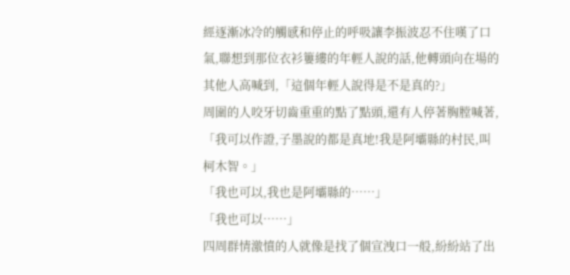經逐漸冰冷的觸感和停止的呼吸讓李振波忍不住嘆了口氣,聯想到那位衣衫簍縷的年輕人說的話,他轉頭向在場的其他人高喊到,「這個年輕人說得是不是真的?」
周圍的人咬牙切齒重重的點了點頭,還有人停著胸膛喊著,「我可以作證,子墨說的都是真地!我是阿壩縣的村民,叫柯木智。」
「我也可以,我也是阿壩縣的……」
「我也可以……」
四周群情激憤的人就像是找了個宣洩口一般,紛紛站了出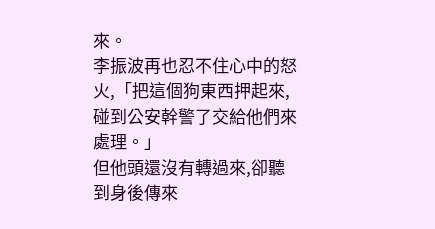來。
李振波再也忍不住心中的怒火,「把這個狗東西押起來,碰到公安幹警了交給他們來處理。」
但他頭還沒有轉過來,卻聽到身後傳來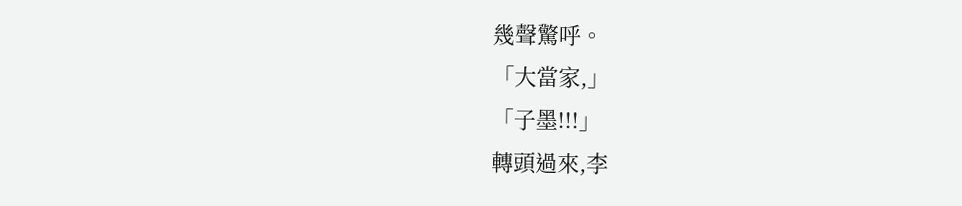幾聲驚呼。
「大當家,」
「子墨!!!」
轉頭過來,李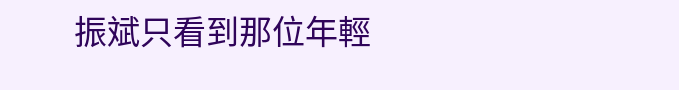振斌只看到那位年輕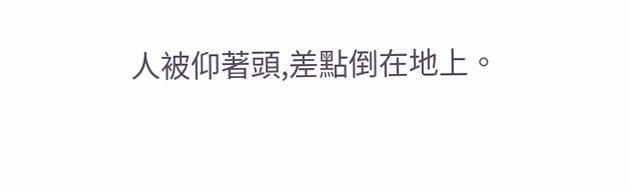人被仰著頭,差點倒在地上。